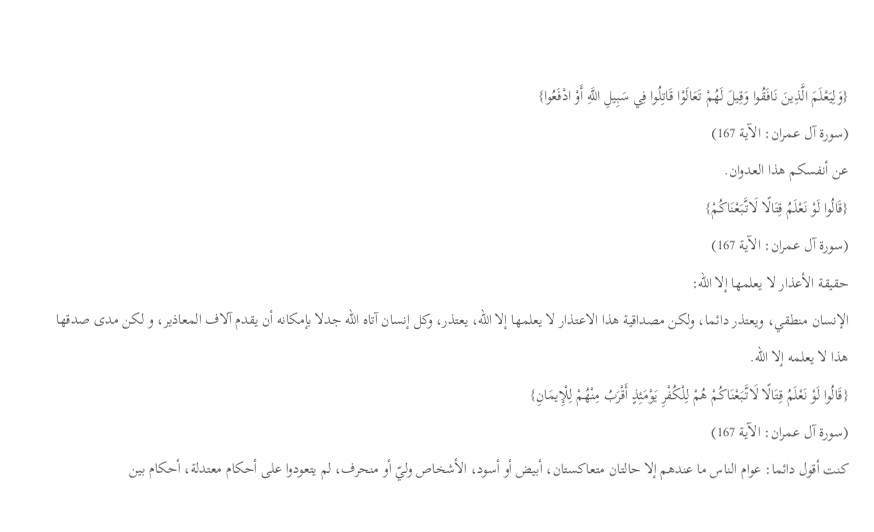{وَلِيَعْلَمَ الَّذِينَ نَافَقُوا وَقِيلَ لَهُمْ تَعَالَوْا قَاتِلُوا فِي سَبِيلِ اللَّهِ أَوْ ادْفَعُوا}
(سورة آل عمران: الآية 167)
عن أنفسكم هذا العدوان.
{قَالُوا لَوْ نَعْلَمُ قِتَالًا لَاتَّبَعْنَاكُمْ}
(سورة آل عمران: الآية 167)
حقيقة الأعذار لا يعلمها إلا الله:
الإنسان منطقي، ويعتذر دائما، ولكن مصداقية هذا الاعتذار لا يعلمها إلا الله، يعتذر، وكل إنسان آتاه الله جدلا بإمكانه أن يقدم آلاف المعاذير، و لكن مدى صدقها هذا لا يعلمه إلا الله.
{قَالُوا لَوْ نَعْلَمُ قِتَالًا لَاتَّبَعْنَاكُمْ هُمْ لِلْكُفْرِ يَوْمَئِذٍ أَقْرَبُ مِنْهُمْ لِلْإِيمَانِ}
(سورة آل عمران: الآية 167)
كنت أقول دائما: عوام الناس ما عندهم إلا حالتان متعاكستان، أبيض أو أسود، الأشخاص وليّ أو منحرف، لم يتعودوا على أحكام معتدلة، أحكام بين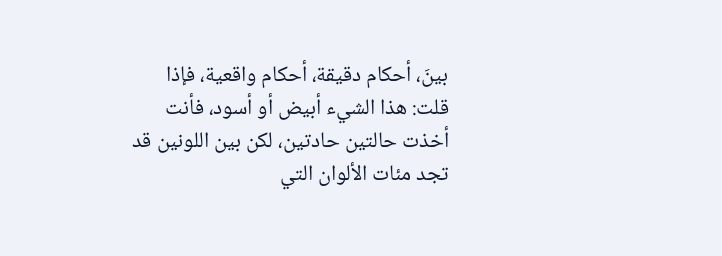بينَ، أحكام دقيقة، أحكام واقعية، فإذا قلت: هذا الشيء أبيض أو أسود، فأنت أخذت حالتين حادتين، لكن بين اللونين قد تجد مئات الألوان التي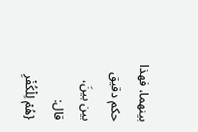بينهما، فهذا حكم دقيق بين بينَ، قال:
{هُمْ لِلْكُفْرِ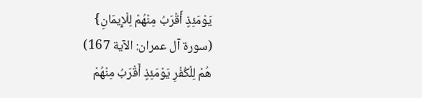يَوْمَئِذٍ أَقْرَبُ مِنْهُمْ لِلْإِيمَانِ}
(سورة آل عمران: الآية 167)
هُمْ لِلْكُفْرِ يَوْمَئِذٍ أَقْرَبُ مِنْهُمْ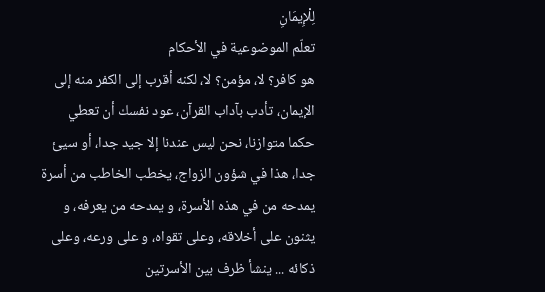لِلْإِيمَانِ
تعلّم الموضوعية في الأحكام
هو كافر؟ لا، مؤمن؟ لا، لكنه أقرب إلى الكفر منه إلى الإيمان، تأدب بآداب القرآن، عود نفسك أن تعطي حكما متوازنا، نحن ليس عندنا إلا جيد جدا، أو سيئ جدا، هذا في شؤون الزواج، يخطب الخاطب من أسرة يمدحه من في هذه الأسرة، و يمدحه من يعرفه، و يثنون على أخلاقه، وعلى تقواه، و على ورعه، وعلى ذكائه ... ينشأ ظرف بين الأسرتين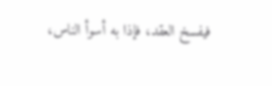فيفسخ العقد، فإذا به أسوأ الناس،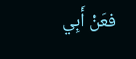فعَنْ أَبِي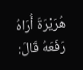هُرَيْرَةَ أُرَاهُ رَفَعَهُ قَالَ: